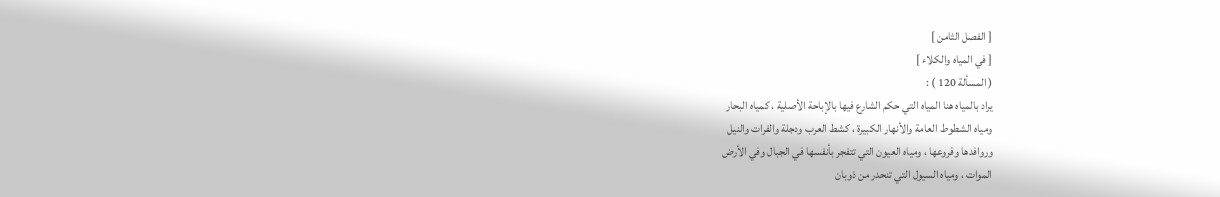[ الفصل الثامن ]
[ في المياه والكلاء ]
( المسألة 120 ) :
يراد بالمياه هنا المياه التي حكم الشارع فيها بالإباحة الأصلية ، كمياه البحار
ومياه الشطوط العامة والأنهار الكبيرة ، كشط العرب ودجلة والفرات والنيل
وروافدها وفروعها ، ومياه العيون التي تتفجر بأنفسها في الجبال وفي الأرض
الموات ، ومياه السيول التي تنحدر من ذوبان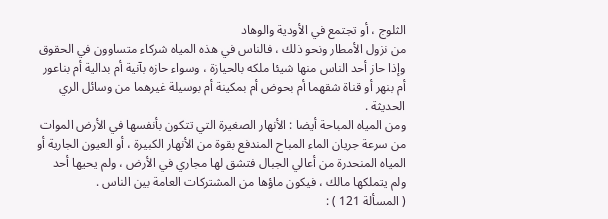الثلوج ، أو تجتمع في الأودية والوهاد
من نزول الأمطار ونحو ذلك ، فالناس في هذه المياه شركاء متساوون في الحقوق
وإذا حاز أحد الناس منها شيئا ملكه بالحيازة ، وسواء حازه بآنية أم بدالية أم بناعور
أم بنهر أو قناة شقهما أم بحوض أم بمكينة أم بوسيلة غيرهما من وسائل الري
الحديثة .
ومن المياه المباحة أيضا : الأنهار الصغيرة التي تتكون بأنفسها في الأرض الموات
من سرعة جريان الماء المباح المندفع بقوة من الأنهار الكبيرة ، أو العيون الجارية أو
المياه المنحدرة من أعالي الجبال فتشق لها مجاري في الأرض ، ولم يحيها أحد
ولم يتملكها مالك ، فيكون ماؤها من المشتركات العامة بين الناس .
( المسألة 121 ) :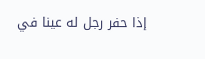إذا حفر رجل له عينا في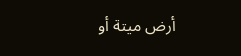أرض ميتة أو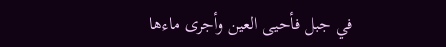في جبل فأحيى العين وأجرى ماءها